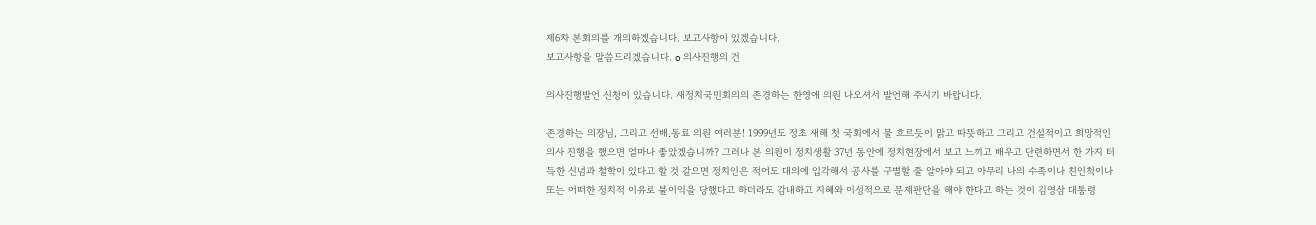제6차 본회의를 개의하겠습니다. 보고사항이 있겠습니다.
보고사항을 말씀드리겠습니다. o 의사진행의 건

의사진행발언 신청이 있습니다. 새정치국민회의의 존경하는 한영애 의원 나오셔서 발언해 주시기 바랍니다.

존경하는 의장님, 그리고 선배․동료 의원 여러분! 1999년도 정초 새해 첫 국회에서 물 흐르듯이 맑고 따뜻하고 그리고 건설적이고 희망적인 의사 진행을 했으면 얼마나 좋았겠습니까? 그러나 본 의원이 정치생활 37년 동안에 정치현장에서 보고 느끼고 배우고 단련하면서 한 가지 터득한 신념과 철학이 있다고 할 것 같으면 정치인은 적어도 대의에 입각해서 공사를 구별할 줄 알아야 되고 아무리 나의 수족이나 친인척이나 또는 어떠한 정치적 이유로 불이익을 당했다고 하더라도 감내하고 지혜와 이성적으로 문제판단을 해야 한다고 하는 것이 김영삼 대통령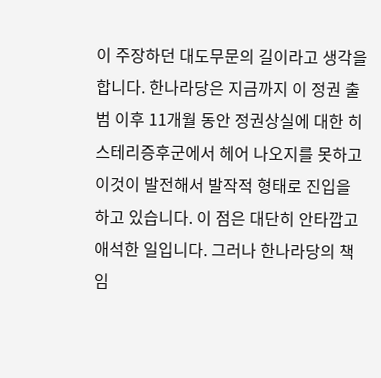이 주장하던 대도무문의 길이라고 생각을 합니다. 한나라당은 지금까지 이 정권 출범 이후 11개월 동안 정권상실에 대한 히스테리증후군에서 헤어 나오지를 못하고 이것이 발전해서 발작적 형태로 진입을 하고 있습니다. 이 점은 대단히 안타깝고 애석한 일입니다. 그러나 한나라당의 책임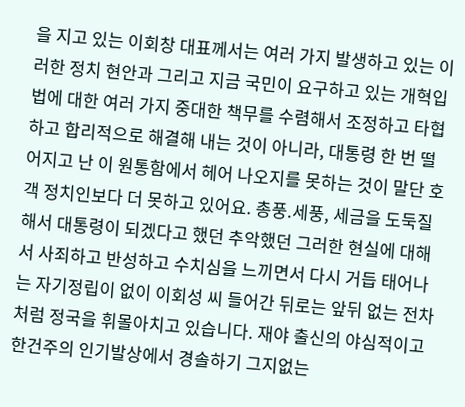을 지고 있는 이회창 대표께서는 여러 가지 발생하고 있는 이러한 정치 현안과 그리고 지금 국민이 요구하고 있는 개혁입법에 대한 여러 가지 중대한 책무를 수렴해서 조정하고 타협하고 합리적으로 해결해 내는 것이 아니라, 대통령 한 번 떨어지고 난 이 원통함에서 헤어 나오지를 못하는 것이 말단 호객 정치인보다 더 못하고 있어요. 총풍․세풍, 세금을 도둑질해서 대통령이 되겠다고 했던 추악했던 그러한 현실에 대해서 사죄하고 반성하고 수치심을 느끼면서 다시 거듭 태어나는 자기정립이 없이 이회성 씨 들어간 뒤로는 앞뒤 없는 전차처럼 정국을 휘몰아치고 있습니다. 재야 출신의 야심적이고 한건주의 인기발상에서 경솔하기 그지없는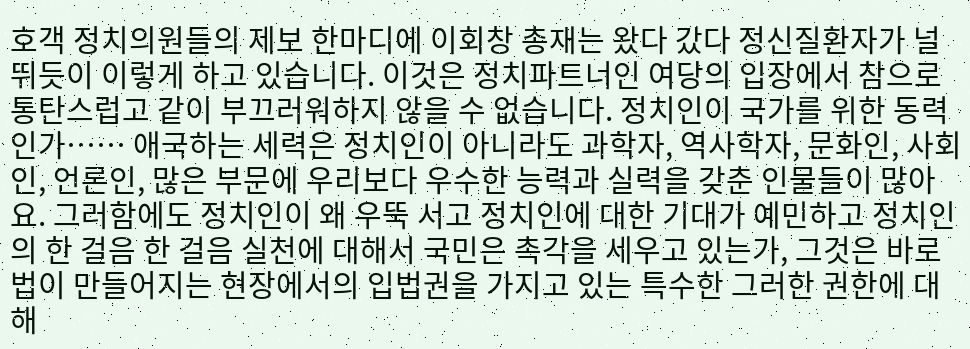호객 정치의원들의 제보 한마디에 이회창 총재는 왔다 갔다 정신질환자가 널뛰듯이 이렇게 하고 있습니다. 이것은 정치파트너인 여당의 입장에서 참으로 통탄스럽고 같이 부끄러워하지 않을 수 없습니다. 정치인이 국가를 위한 동력인가…… 애국하는 세력은 정치인이 아니라도 과학자, 역사학자, 문화인, 사회인, 언론인, 많은 부문에 우리보다 우수한 능력과 실력을 갖춘 인물들이 많아요. 그러함에도 정치인이 왜 우뚝 서고 정치인에 대한 기대가 예민하고 정치인의 한 걸음 한 걸음 실천에 대해서 국민은 촉각을 세우고 있는가, 그것은 바로 법이 만들어지는 현장에서의 입법권을 가지고 있는 특수한 그러한 권한에 대해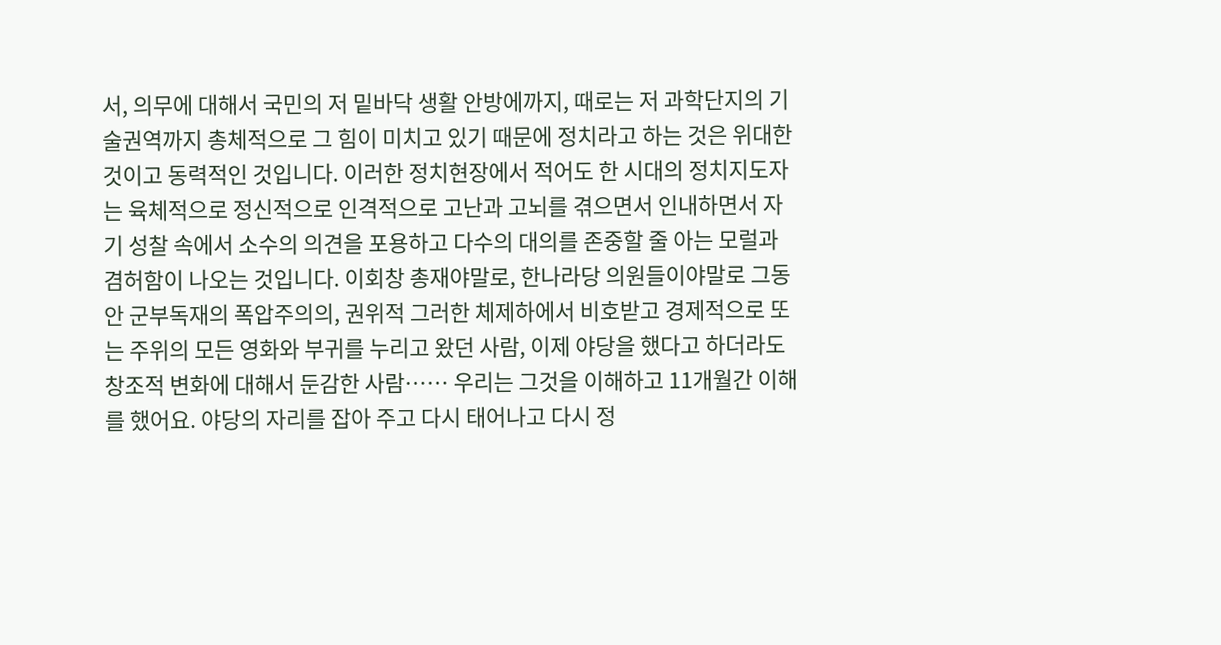서, 의무에 대해서 국민의 저 밑바닥 생활 안방에까지, 때로는 저 과학단지의 기술권역까지 총체적으로 그 힘이 미치고 있기 때문에 정치라고 하는 것은 위대한 것이고 동력적인 것입니다. 이러한 정치현장에서 적어도 한 시대의 정치지도자는 육체적으로 정신적으로 인격적으로 고난과 고뇌를 겪으면서 인내하면서 자기 성찰 속에서 소수의 의견을 포용하고 다수의 대의를 존중할 줄 아는 모럴과 겸허함이 나오는 것입니다. 이회창 총재야말로, 한나라당 의원들이야말로 그동안 군부독재의 폭압주의의, 권위적 그러한 체제하에서 비호받고 경제적으로 또는 주위의 모든 영화와 부귀를 누리고 왔던 사람, 이제 야당을 했다고 하더라도 창조적 변화에 대해서 둔감한 사람…… 우리는 그것을 이해하고 11개월간 이해를 했어요. 야당의 자리를 잡아 주고 다시 태어나고 다시 정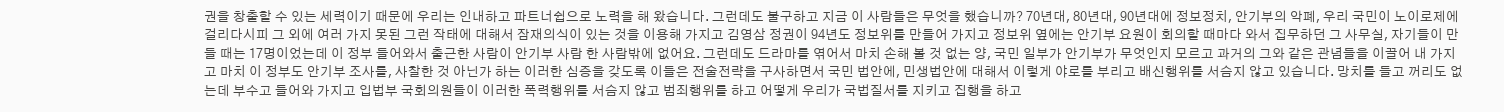권을 창출할 수 있는 세력이기 때문에 우리는 인내하고 파트너쉽으로 노력을 해 왔습니다. 그런데도 불구하고 지금 이 사람들은 무엇을 했습니까? 70년대, 80년대, 90년대에 정보정치, 안기부의 악폐, 우리 국민이 노이로제에 걸리다시피 그 외에 여러 가지 못된 그런 작태에 대해서 잠재의식이 있는 것을 이용해 가지고 김영삼 정권이 94년도 정보위를 만들어 가지고 정보위 옆에는 안기부 요원이 회의할 때마다 와서 집무하던 그 사무실, 자기들이 만들 때는 17명이었는데 이 정부 들어와서 출근한 사람이 안기부 사람 한 사람밖에 없어요. 그런데도 드라마를 엮어서 마치 손해 볼 것 없는 양, 국민 일부가 안기부가 무엇인지 모르고 과거의 그와 같은 관념들을 이끌어 내 가지고 마치 이 정부도 안기부 조사를, 사찰한 것 아닌가 하는 이러한 심증을 갖도록 이들은 전술전략을 구사하면서 국민 법안에, 민생법안에 대해서 이렇게 야로를 부리고 배신행위를 서슴지 않고 있습니다. 망치를 들고 꺼리도 없는데 부수고 들어와 가지고 입법부 국회의원들이 이러한 폭력행위를 서슴지 않고 범죄행위를 하고 어떻게 우리가 국법질서를 지키고 집행을 하고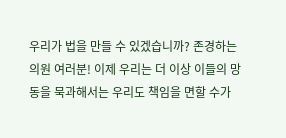우리가 법을 만들 수 있겠습니까? 존경하는 의원 여러분! 이제 우리는 더 이상 이들의 망동을 묵과해서는 우리도 책임을 면할 수가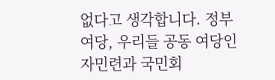없다고 생각합니다. 정부 여당, 우리들 공동 여당인 자민련과 국민회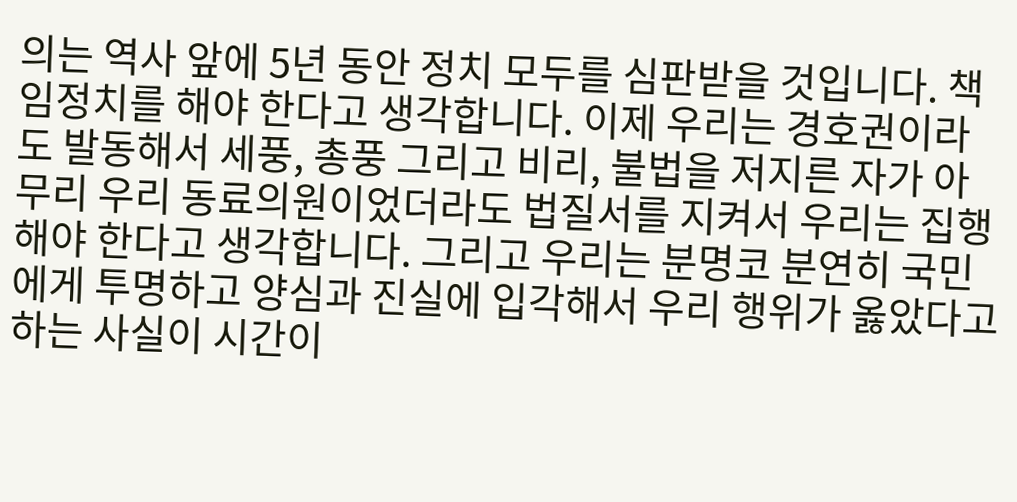의는 역사 앞에 5년 동안 정치 모두를 심판받을 것입니다. 책임정치를 해야 한다고 생각합니다. 이제 우리는 경호권이라도 발동해서 세풍, 총풍 그리고 비리, 불법을 저지른 자가 아무리 우리 동료의원이었더라도 법질서를 지켜서 우리는 집행해야 한다고 생각합니다. 그리고 우리는 분명코 분연히 국민에게 투명하고 양심과 진실에 입각해서 우리 행위가 옳았다고 하는 사실이 시간이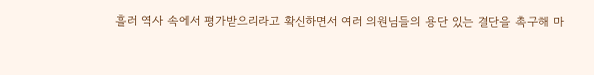흘러 역사 속에서 평가받으리라고 확신하면서 여러 의원님들의 용단 있는 결단을 촉구해 마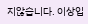지않습니다. 이상입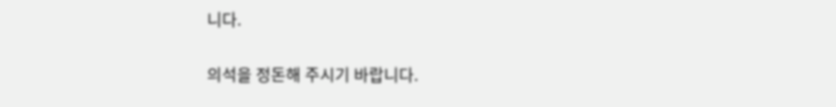니다.

의석을 정돈해 주시기 바랍니다.